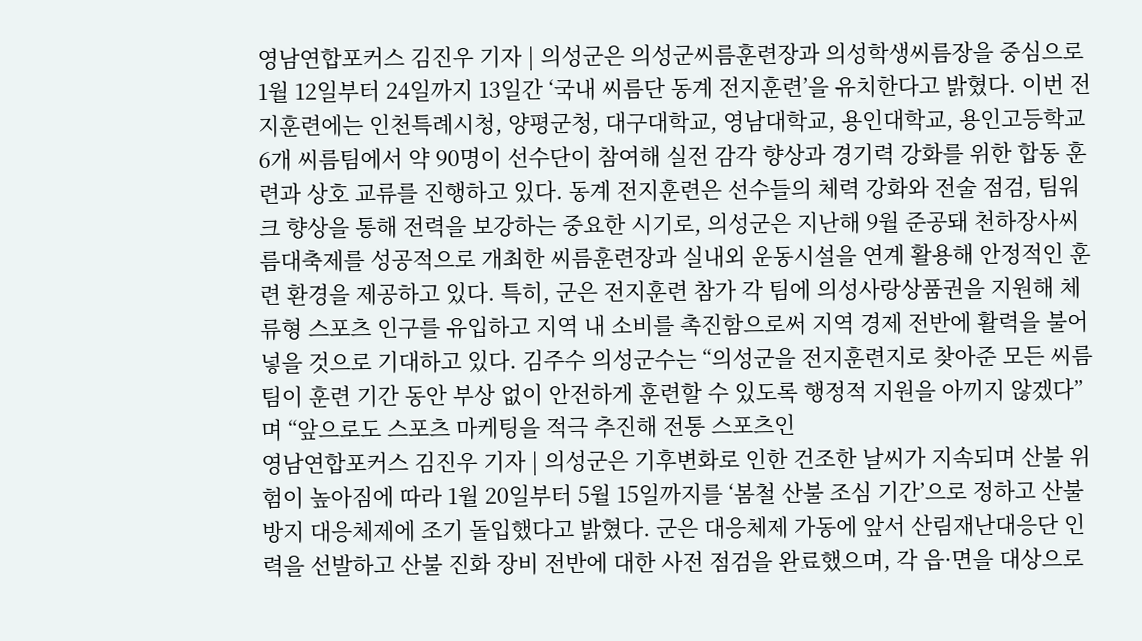영남연합포커스 김진우 기자 | 의성군은 의성군씨름훈련장과 의성학생씨름장을 중심으로 1월 12일부터 24일까지 13일간 ‘국내 씨름단 동계 전지훈련’을 유치한다고 밝혔다. 이번 전지훈련에는 인천특례시청, 양평군청, 대구대학교, 영남대학교, 용인대학교, 용인고등학교 6개 씨름팀에서 약 90명이 선수단이 참여해 실전 감각 향상과 경기력 강화를 위한 합동 훈련과 상호 교류를 진행하고 있다. 동계 전지훈련은 선수들의 체력 강화와 전술 점검, 팀워크 향상을 통해 전력을 보강하는 중요한 시기로, 의성군은 지난해 9월 준공돼 천하장사씨름대축제를 성공적으로 개최한 씨름훈련장과 실내외 운동시설을 연계 활용해 안정적인 훈련 환경을 제공하고 있다. 특히, 군은 전지훈련 참가 각 팀에 의성사랑상품권을 지원해 체류형 스포츠 인구를 유입하고 지역 내 소비를 촉진함으로써 지역 경제 전반에 활력을 불어넣을 것으로 기대하고 있다. 김주수 의성군수는 “의성군을 전지훈련지로 찾아준 모든 씨름팀이 훈련 기간 동안 부상 없이 안전하게 훈련할 수 있도록 행정적 지원을 아끼지 않겠다”며 “앞으로도 스포츠 마케팅을 적극 추진해 전통 스포츠인
영남연합포커스 김진우 기자 | 의성군은 기후변화로 인한 건조한 날씨가 지속되며 산불 위험이 높아짐에 따라 1월 20일부터 5월 15일까지를 ‘봄철 산불 조심 기간’으로 정하고 산불 방지 대응체제에 조기 돌입했다고 밝혔다. 군은 대응체제 가동에 앞서 산림재난대응단 인력을 선발하고 산불 진화 장비 전반에 대한 사전 점검을 완료했으며, 각 읍·면을 대상으로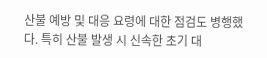산불 예방 및 대응 요령에 대한 점검도 병행했다. 특히 산불 발생 시 신속한 초기 대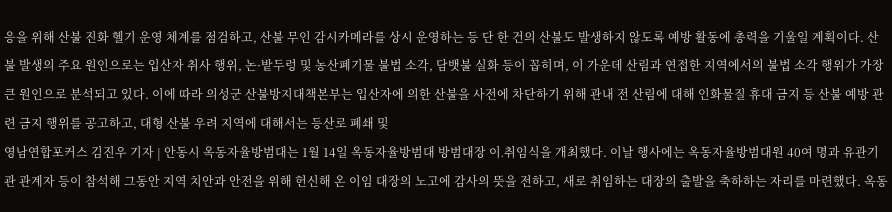응을 위해 산불 진화 헬기 운영 체계를 점검하고, 산불 무인 감시카메라를 상시 운영하는 등 단 한 건의 산불도 발생하지 않도록 예방 활동에 총력을 기울일 계획이다. 산불 발생의 주요 원인으로는 입산자 취사 행위, 논·밭두렁 및 농산폐기물 불법 소각, 담뱃불 실화 등이 꼽히며, 이 가운데 산림과 연접한 지역에서의 불법 소각 행위가 가장 큰 원인으로 분석되고 있다. 이에 따라 의성군 산불방지대책본부는 입산자에 의한 산불을 사전에 차단하기 위해 관내 전 산림에 대해 인화물질 휴대 금지 등 산불 예방 관련 금지 행위를 공고하고, 대형 산불 우려 지역에 대해서는 등산로 폐쇄 및
영남연합포커스 김진우 기자 | 안동시 옥동자율방범대는 1월 14일 옥동자율방범대 방범대장 이․취임식을 개최했다. 이날 행사에는 옥동자율방범대원 40여 명과 유관기관 관계자 등이 참석해 그동안 지역 치안과 안전을 위해 헌신해 온 이임 대장의 노고에 감사의 뜻을 전하고, 새로 취임하는 대장의 출발을 축하하는 자리를 마련했다. 옥동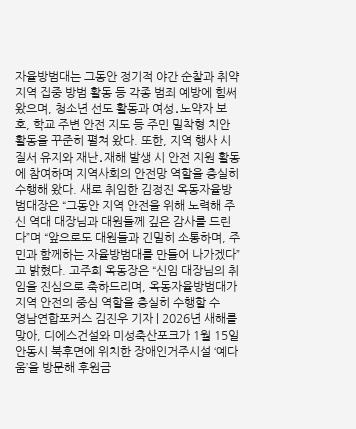자율방범대는 그동안 정기적 야간 순찰과 취약지역 집중 방범 활동 등 각종 범죄 예방에 힘써 왔으며, 청소년 선도 활동과 여성․노약자 보호, 학교 주변 안전 지도 등 주민 밀착형 치안 활동을 꾸준히 펼쳐 왔다. 또한, 지역 행사 시 질서 유지와 재난․재해 발생 시 안전 지원 활동에 참여하며 지역사회의 안전망 역할을 충실히 수행해 왔다. 새로 취임한 김정진 옥동자율방범대장은 “그동안 지역 안전을 위해 노력해 주신 역대 대장님과 대원들께 깊은 감사를 드린다”며 “앞으로도 대원들과 긴밀히 소통하며, 주민과 함께하는 자율방범대를 만들어 나가겠다”고 밝혔다. 고주희 옥동장은 “신임 대장님의 취임을 진심으로 축하드리며, 옥동자율방범대가 지역 안전의 중심 역할을 충실히 수행할 수
영남연합포커스 김진우 기자 | 2026년 새해를 맞아, 디에스건설와 미성축산포크가 1월 15일 안동시 북후면에 위치한 장애인거주시설 ‘예다움’을 방문해 후원금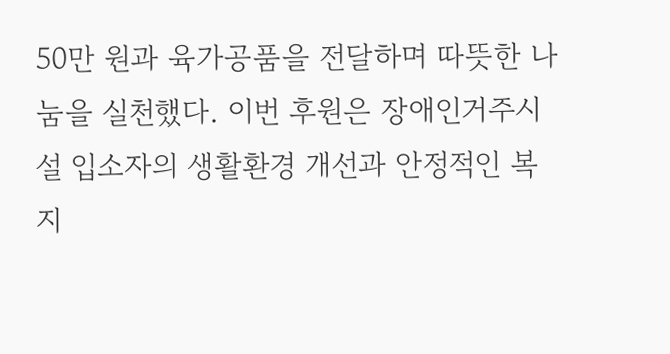50만 원과 육가공품을 전달하며 따뜻한 나눔을 실천했다. 이번 후원은 장애인거주시설 입소자의 생활환경 개선과 안정적인 복지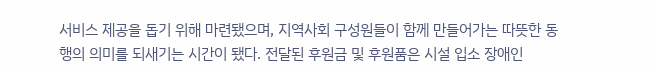서비스 제공을 돕기 위해 마련됐으며, 지역사회 구성원들이 함께 만들어가는 따뜻한 동행의 의미를 되새기는 시간이 됐다. 전달된 후원금 및 후원품은 시설 입소 장애인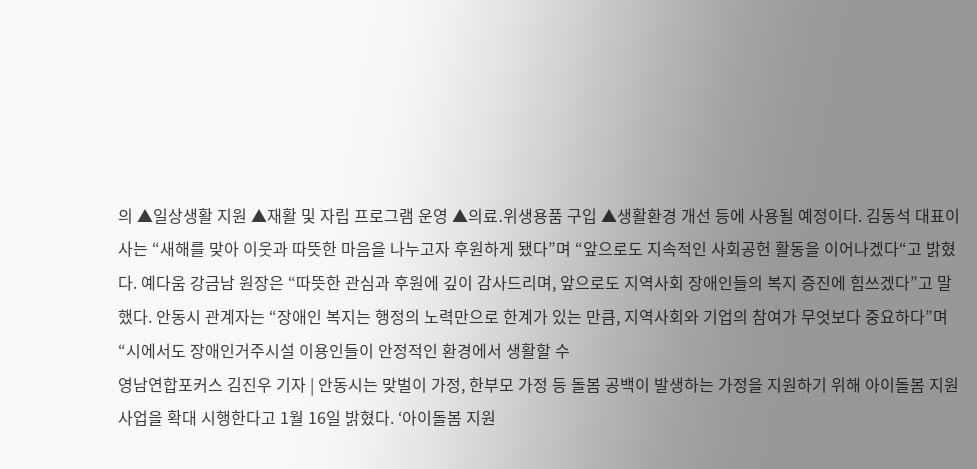의 ▲일상생활 지원 ▲재활 및 자립 프로그램 운영 ▲의료․위생용품 구입 ▲생활환경 개선 등에 사용될 예정이다. 김동석 대표이사는 “새해를 맞아 이웃과 따뜻한 마음을 나누고자 후원하게 됐다”며 “앞으로도 지속적인 사회공헌 활동을 이어나겠다“고 밝혔다. 예다움 강금남 원장은 “따뜻한 관심과 후원에 깊이 감사드리며, 앞으로도 지역사회 장애인들의 복지 증진에 힘쓰겠다”고 말했다. 안동시 관계자는 “장애인 복지는 행정의 노력만으로 한계가 있는 만큼, 지역사회와 기업의 참여가 무엇보다 중요하다”며 “시에서도 장애인거주시설 이용인들이 안정적인 환경에서 생활할 수
영남연합포커스 김진우 기자 | 안동시는 맞벌이 가정, 한부모 가정 등 돌봄 공백이 발생하는 가정을 지원하기 위해 아이돌봄 지원사업을 확대 시행한다고 1월 16일 밝혔다. ‘아이돌봄 지원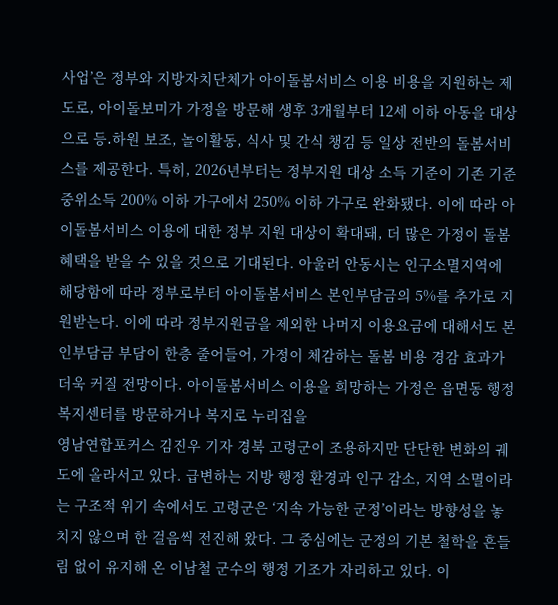사업’은 정부와 지방자치단체가 아이돌봄서비스 이용 비용을 지원하는 제도로, 아이돌보미가 가정을 방문해 생후 3개월부터 12세 이하 아동을 대상으로 등․하원 보조, 놀이활동, 식사 및 간식 챙김 등 일상 전반의 돌봄서비스를 제공한다. 특히, 2026년부터는 정부지원 대상 소득 기준이 기존 기준 중위소득 200% 이하 가구에서 250% 이하 가구로 완화됐다. 이에 따라 아이돌봄서비스 이용에 대한 정부 지원 대상이 확대돼, 더 많은 가정이 돌봄 혜택을 받을 수 있을 것으로 기대된다. 아울러 안동시는 인구소멸지역에 해당함에 따라 정부로부터 아이돌봄서비스 본인부담금의 5%를 추가로 지원받는다. 이에 따라 정부지원금을 제외한 나머지 이용요금에 대해서도 본인부담금 부담이 한층 줄어들어, 가정이 체감하는 돌봄 비용 경감 효과가 더욱 커질 전망이다. 아이돌봄서비스 이용을 희망하는 가정은 읍면동 행정복지센터를 방문하거나 복지로 누리집을
영남연합포커스 김진우 기자 경북 고령군이 조용하지만 단단한 변화의 궤도에 올라서고 있다. 급변하는 지방 행정 환경과 인구 감소, 지역 소멸이라는 구조적 위기 속에서도 고령군은 ‘지속 가능한 군정’이라는 방향성을 놓치지 않으며 한 걸음씩 전진해 왔다. 그 중심에는 군정의 기본 철학을 흔들림 없이 유지해 온 이남철 군수의 행정 기조가 자리하고 있다. 이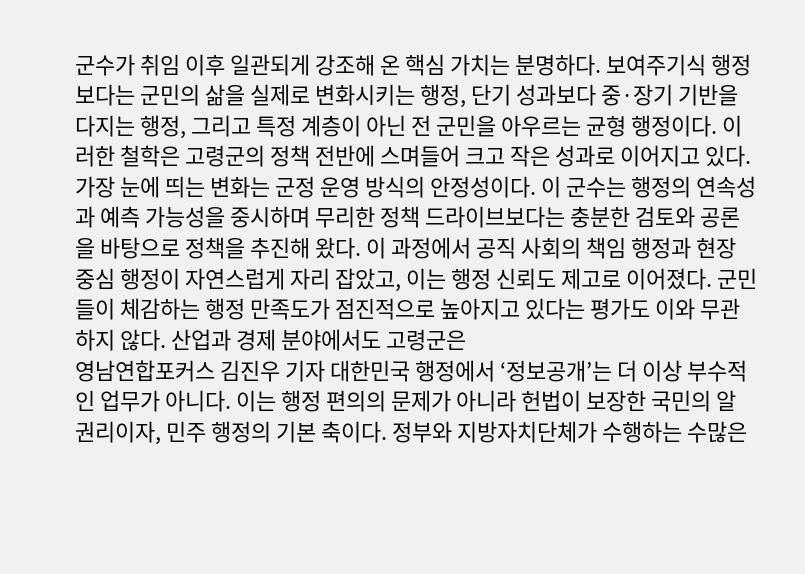군수가 취임 이후 일관되게 강조해 온 핵심 가치는 분명하다. 보여주기식 행정보다는 군민의 삶을 실제로 변화시키는 행정, 단기 성과보다 중·장기 기반을 다지는 행정, 그리고 특정 계층이 아닌 전 군민을 아우르는 균형 행정이다. 이러한 철학은 고령군의 정책 전반에 스며들어 크고 작은 성과로 이어지고 있다. 가장 눈에 띄는 변화는 군정 운영 방식의 안정성이다. 이 군수는 행정의 연속성과 예측 가능성을 중시하며 무리한 정책 드라이브보다는 충분한 검토와 공론을 바탕으로 정책을 추진해 왔다. 이 과정에서 공직 사회의 책임 행정과 현장 중심 행정이 자연스럽게 자리 잡았고, 이는 행정 신뢰도 제고로 이어졌다. 군민들이 체감하는 행정 만족도가 점진적으로 높아지고 있다는 평가도 이와 무관하지 않다. 산업과 경제 분야에서도 고령군은
영남연합포커스 김진우 기자 대한민국 행정에서 ‘정보공개’는 더 이상 부수적인 업무가 아니다. 이는 행정 편의의 문제가 아니라 헌법이 보장한 국민의 알 권리이자, 민주 행정의 기본 축이다. 정부와 지방자치단체가 수행하는 수많은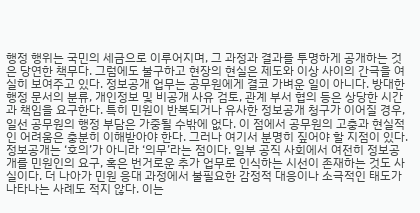행정 행위는 국민의 세금으로 이루어지며, 그 과정과 결과를 투명하게 공개하는 것은 당연한 책무다. 그럼에도 불구하고 현장의 현실은 제도와 이상 사이의 간극을 여실히 보여주고 있다. 정보공개 업무는 공무원에게 결코 가벼운 일이 아니다. 방대한 행정 문서의 분류, 개인정보 및 비공개 사유 검토, 관계 부서 협의 등은 상당한 시간과 책임을 요구한다. 특히 민원이 반복되거나 유사한 정보공개 청구가 이어질 경우, 일선 공무원의 행정 부담은 가중될 수밖에 없다. 이 점에서 공무원의 고충과 현실적인 어려움은 충분히 이해받아야 한다. 그러나 여기서 분명히 짚어야 할 지점이 있다. 정보공개는 ‘호의’가 아니라 ‘의무’라는 점이다. 일부 공직 사회에서 여전히 정보공개를 민원인의 요구, 혹은 번거로운 추가 업무로 인식하는 시선이 존재하는 것도 사실이다. 더 나아가 민원 응대 과정에서 불필요한 감정적 대응이나 소극적인 태도가 나타나는 사례도 적지 않다. 이는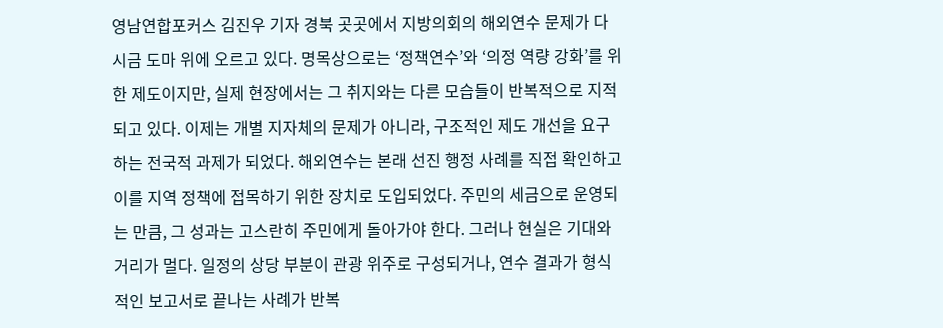영남연합포커스 김진우 기자 경북 곳곳에서 지방의회의 해외연수 문제가 다시금 도마 위에 오르고 있다. 명목상으로는 ‘정책연수’와 ‘의정 역량 강화’를 위한 제도이지만, 실제 현장에서는 그 취지와는 다른 모습들이 반복적으로 지적되고 있다. 이제는 개별 지자체의 문제가 아니라, 구조적인 제도 개선을 요구하는 전국적 과제가 되었다. 해외연수는 본래 선진 행정 사례를 직접 확인하고 이를 지역 정책에 접목하기 위한 장치로 도입되었다. 주민의 세금으로 운영되는 만큼, 그 성과는 고스란히 주민에게 돌아가야 한다. 그러나 현실은 기대와 거리가 멀다. 일정의 상당 부분이 관광 위주로 구성되거나, 연수 결과가 형식적인 보고서로 끝나는 사례가 반복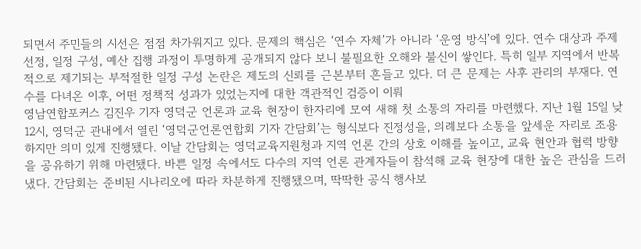되면서 주민들의 시선은 점점 차가워지고 있다. 문제의 핵심은 ‘연수 자체’가 아니라 ‘운영 방식’에 있다. 연수 대상과 주제 선정, 일정 구성, 예산 집행 과정이 투명하게 공개되지 않다 보니 불필요한 오해와 불신이 쌓인다. 특히 일부 지역에서 반복적으로 제기되는 부적절한 일정 구성 논란은 제도의 신뢰를 근본부터 흔들고 있다. 더 큰 문제는 사후 관리의 부재다. 연수를 다녀온 이후, 어떤 정책적 성과가 있었는지에 대한 객관적인 검증이 이뤄
영남연합포커스 김진우 기자 영덕군 언론과 교육 현장이 한자리에 모여 새해 첫 소통의 자리를 마련했다. 지난 1월 15일 낮 12시, 영덕군 관내에서 열린 ‘영덕군언론연합회 기자 간담회’는 형식보다 진정성을, 의례보다 소통을 앞세운 자리로 조용하지만 의미 있게 진행됐다. 이날 간담회는 영덕교육지원청과 지역 언론 간의 상호 이해를 높이고, 교육 현안과 협력 방향을 공유하기 위해 마련됐다. 바쁜 일정 속에서도 다수의 지역 언론 관계자들이 참석해 교육 현장에 대한 높은 관심을 드러냈다. 간담회는 준비된 시나리오에 따라 차분하게 진행됐으며, 딱딱한 공식 행사보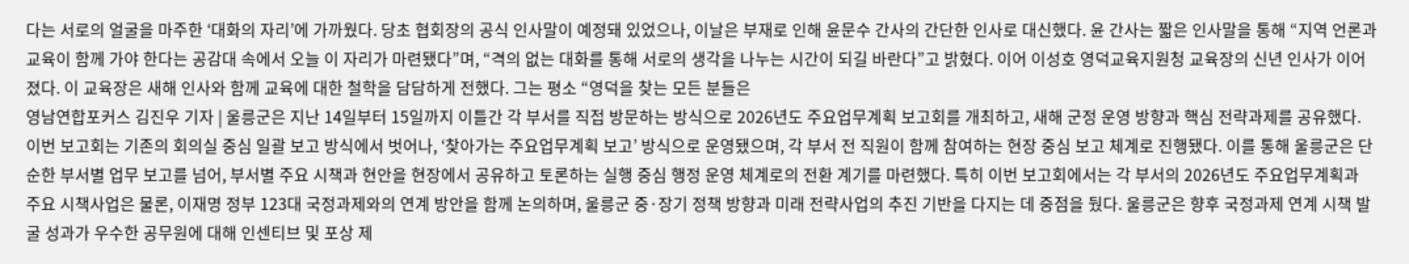다는 서로의 얼굴을 마주한 ‘대화의 자리’에 가까웠다. 당초 협회장의 공식 인사말이 예정돼 있었으나, 이날은 부재로 인해 윤문수 간사의 간단한 인사로 대신했다. 윤 간사는 짧은 인사말을 통해 “지역 언론과 교육이 함께 가야 한다는 공감대 속에서 오늘 이 자리가 마련됐다”며, “격의 없는 대화를 통해 서로의 생각을 나누는 시간이 되길 바란다”고 밝혔다. 이어 이성호 영덕교육지원청 교육장의 신년 인사가 이어졌다. 이 교육장은 새해 인사와 함께 교육에 대한 철학을 담담하게 전했다. 그는 평소 “영덕을 찾는 모든 분들은
영남연합포커스 김진우 기자 | 울릉군은 지난 14일부터 15일까지 이틀간 각 부서를 직접 방문하는 방식으로 2026년도 주요업무계획 보고회를 개최하고, 새해 군정 운영 방향과 핵심 전략과제를 공유했다. 이번 보고회는 기존의 회의실 중심 일괄 보고 방식에서 벗어나, ‘찾아가는 주요업무계획 보고’ 방식으로 운영됐으며, 각 부서 전 직원이 함께 참여하는 현장 중심 보고 체계로 진행됐다. 이를 통해 울릉군은 단순한 부서별 업무 보고를 넘어, 부서별 주요 시책과 현안을 현장에서 공유하고 토론하는 실행 중심 행정 운영 체계로의 전환 계기를 마련했다. 특히 이번 보고회에서는 각 부서의 2026년도 주요업무계획과 주요 시책사업은 물론, 이재명 정부 123대 국정과제와의 연계 방안을 함께 논의하며, 울릉군 중·장기 정책 방향과 미래 전략사업의 추진 기반을 다지는 데 중점을 뒀다. 울릉군은 향후 국정과제 연계 시책 발굴 성과가 우수한 공무원에 대해 인센티브 및 포상 제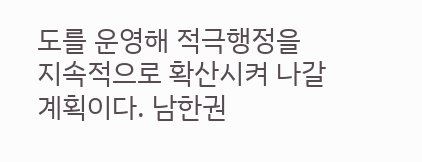도를 운영해 적극행정을 지속적으로 확산시켜 나갈 계획이다. 남한권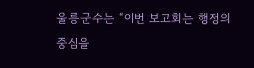울릉군수는 “이번 보고회는 행정의 중심을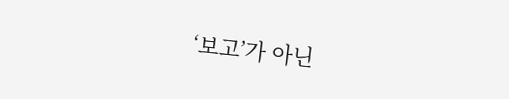‘보고’가 아닌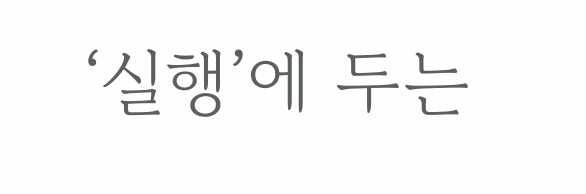‘실행’에 두는